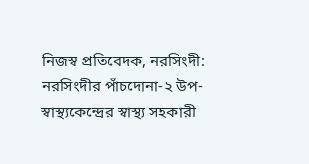নিজস্ব প্রতিবেদক, নরসিংদী:
নরসিংদীর পাঁচদোনা-২ উপ-স্বাস্থ্যকেন্দ্রের স্বাস্থ্য সহকারী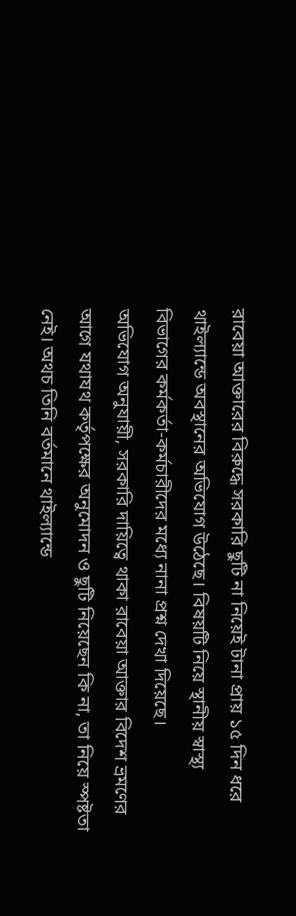রাবেয়া আক্তারের বিরুদ্ধে সরকারি ছুটি না নিয়েই টানা প্রায় ১৫ দিন ধরে থাইল্যান্ডে অবস্থানের অভিযোগ উঠেছে। বিষয়টি নিয়ে স্থানীয় স্বাস্থ্য বিভাগের কর্মকর্তা-কর্মচারীদের মধ্যে নানা প্রশ্ন দেখা দিয়েছে।
অভিযোগ অনুযায়ী, সরকারি দায়িত্বে থাকা রাবেয়া আক্তার বিদেশ ভ্রমণের আগে যথাযথ কর্তৃপক্ষের অনুমোদন ও ছুটি নিয়েছেন কি না, তা নিয়ে স্পষ্টতা নেই। অথচ তিনি বর্তমানে থাইল্যান্ডে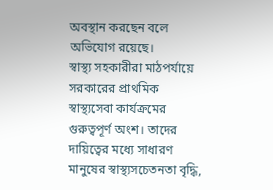অবস্থান করছেন বলে অভিযোগ রয়েছে।
স্বাস্থ্য সহকারীরা মাঠপর্যায়ে সরকারের প্রাথমিক স্বাস্থ্যসেবা কার্যক্রমের গুরুত্বপূর্ণ অংশ। তাদের দায়িত্বের মধ্যে সাধারণ মানুষের স্বাস্থ্যসচেতনতা বৃদ্ধি,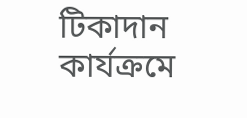টিকাদান কার্যক্রমে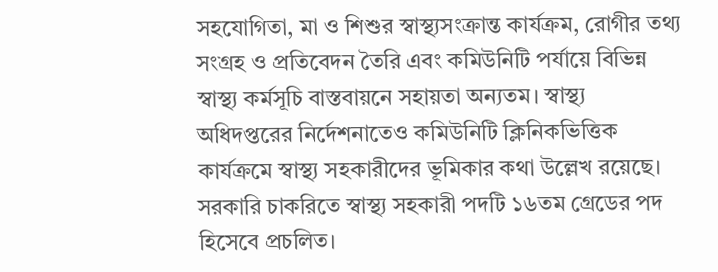সহযোগিতা, মা ও শিশুর স্বাস্থ্যসংক্রান্ত কার্যক্রম, রোগীর তথ্য সংগ্রহ ও প্রতিবেদন তৈরি এবং কমিউনিটি পর্যায়ে বিভিন্ন স্বাস্থ্য কর্মসূচি বাস্তবায়নে সহায়তা অন্যতম। স্বাস্থ্য অধিদপ্তরের নির্দেশনাতেও কমিউনিটি ক্লিনিকভিত্তিক কার্যক্রমে স্বাস্থ্য সহকারীদের ভূমিকার কথা উল্লেখ রয়েছে।
সরকারি চাকরিতে স্বাস্থ্য সহকারী পদটি ১৬তম গ্রেডের পদ হিসেবে প্রচলিত।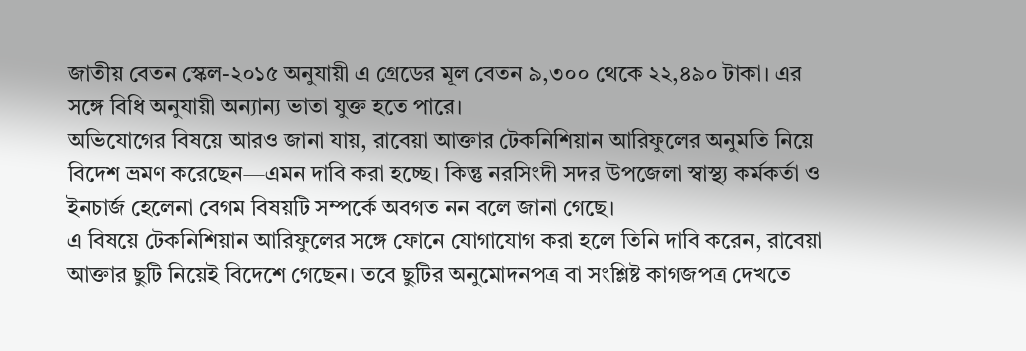জাতীয় বেতন স্কেল-২০১৫ অনুযায়ী এ গ্রেডের মূল বেতন ৯,৩০০ থেকে ২২,৪৯০ টাকা। এর সঙ্গে বিধি অনুযায়ী অন্যান্য ভাতা যুক্ত হতে পারে।
অভিযোগের বিষয়ে আরও জানা যায়, রাবেয়া আক্তার টেকনিশিয়ান আরিফুলের অনুমতি নিয়ে বিদেশ ভ্রমণ করেছেন—এমন দাবি করা হচ্ছে। কিন্তু নরসিংদী সদর উপজেলা স্বাস্থ্য কর্মকর্তা ও ইনচার্জ হেলেনা বেগম বিষয়টি সম্পর্কে অবগত নন বলে জানা গেছে।
এ বিষয়ে টেকনিশিয়ান আরিফুলের সঙ্গে ফোনে যোগাযোগ করা হলে তিনি দাবি করেন, রাবেয়া আক্তার ছুটি নিয়েই বিদেশে গেছেন। তবে ছুটির অনুমোদনপত্র বা সংশ্লিষ্ট কাগজপত্র দেখতে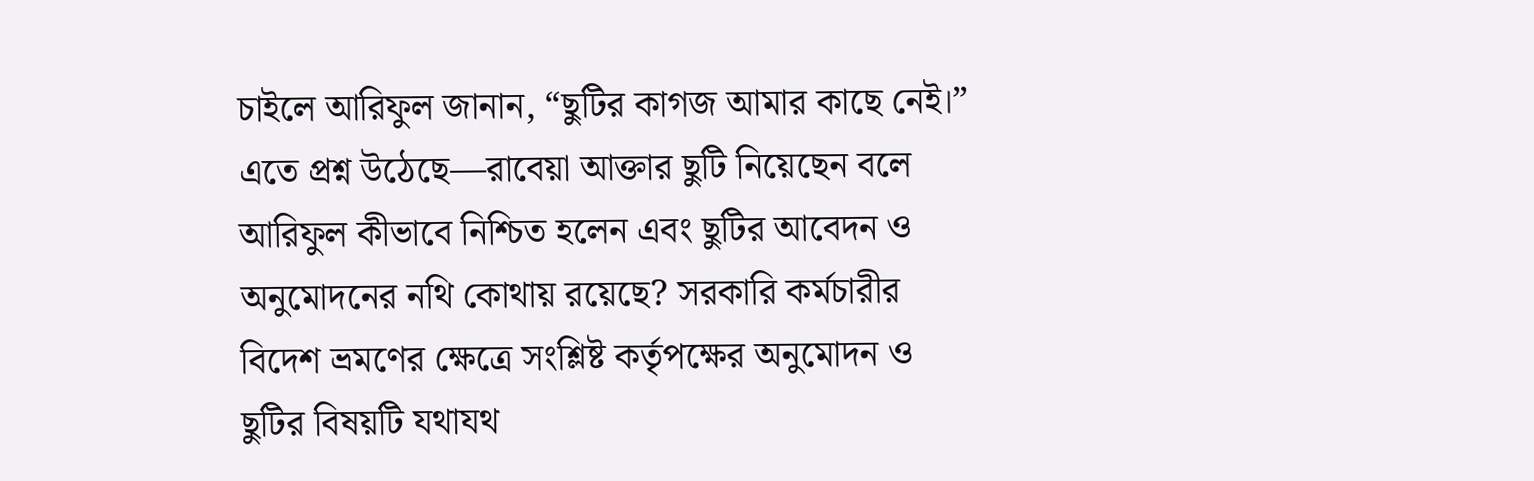চাইলে আরিফুল জানান, “ছুটির কাগজ আমার কাছে নেই।”
এতে প্রশ্ন উঠেছে—রাবেয়া আক্তার ছুটি নিয়েছেন বলে আরিফুল কীভাবে নিশ্চিত হলেন এবং ছুটির আবেদন ও অনুমোদনের নথি কোথায় রয়েছে? সরকারি কর্মচারীর বিদেশ ভ্রমণের ক্ষেত্রে সংশ্লিষ্ট কর্তৃপক্ষের অনুমোদন ও ছুটির বিষয়টি যথাযথ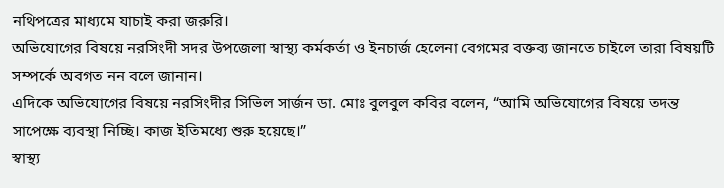নথিপত্রের মাধ্যমে যাচাই করা জরুরি।
অভিযোগের বিষয়ে নরসিংদী সদর উপজেলা স্বাস্থ্য কর্মকর্তা ও ইনচার্জ হেলেনা বেগমের বক্তব্য জানতে চাইলে তারা বিষয়টি সম্পর্কে অবগত নন বলে জানান।
এদিকে অভিযোগের বিষয়ে নরসিংদীর সিভিল সার্জন ডা. মোঃ বুলবুল কবির বলেন, “আমি অভিযোগের বিষয়ে তদন্ত সাপেক্ষে ব্যবস্থা নিচ্ছি। কাজ ইতিমধ্যে শুরু হয়েছে।”
স্বাস্থ্য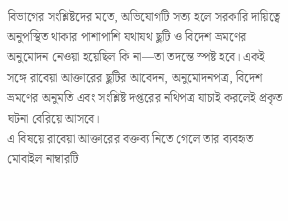বিভাগের সংশ্লিষ্টদের মতে, অভিযোগটি সত্য হলে সরকারি দায়িত্বে অনুপস্থিত থাকার পাশাপাশি যথাযথ ছুটি ও বিদেশ ভ্রমণের অনুমোদন নেওয়া হয়েছিল কি না—তা তদন্তে স্পষ্ট হবে। একই সঙ্গে রাবেয়া আক্তারের ছুটির আবেদন, অনুমোদনপত্র, বিদেশ ভ্রমণের অনুমতি এবং সংশ্লিষ্ট দপ্তরের নথিপত্র যাচাই করলেই প্রকৃত ঘটনা বেরিয়ে আসবে।
এ বিষয়ে রাবেয়া আক্তারের বক্তব্য নিতে গেলে তার ব্যবহৃত মোবাইল নাম্বারটি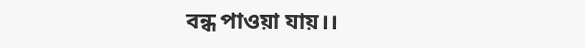বন্ধ পাওয়া যায়।।